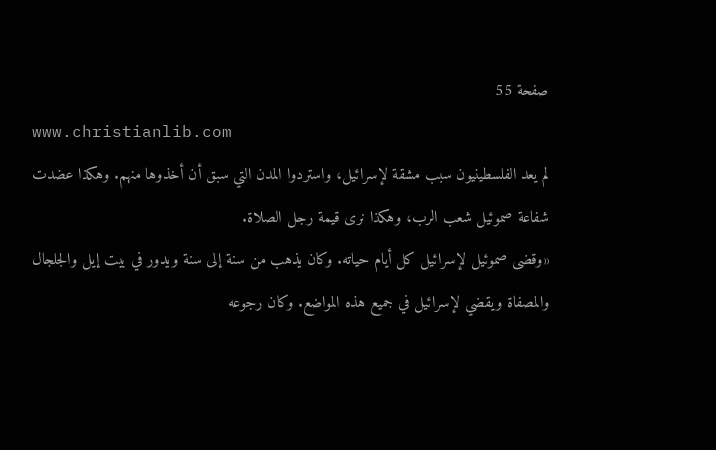صفحة 55
www.christianlib.com
لم يعد الفلسطينيون سبب مشقة لإسرائيل، واستردوا المدن التي سبق أن أخذوها منهم. وهكذا عضدت شفاعة صموئيل شعب الرب، وهكذا نرى قيمة رجل الصلاة.
«وقضى صموئيل لإسرائيل كل أيام حياته. وكان يذهب من سنة إلى سنة ويدور في بيت إيل والجلجال والمصفاة ويقضي لإسرائيل في جميع هذه المواضع. وكان رجوعه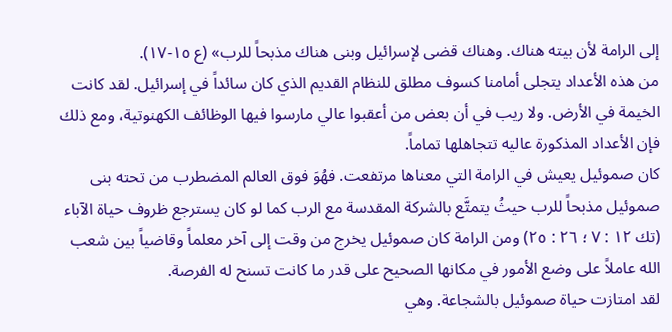إلى الرامة لأن بيته هناك. وهناك قضى لإسرائيل وبنى هناك مذبحاً للرب» (ع ١٥-١٧).
من هذه الأعداد يتجلى أمامنا كسوف مطلق للنظام القديم الذي كان سائداً في إسرائيل. لقد كانت الخيمة في الأرض. ولا ريب في أن بعض من أعقبوا عالي مارسوا فيها الوظائف الكهنوتية، ومع ذلك فإن الأعداد المذكورة عاليه تتجاهلها تماماً.
كان صموئيل يعيش في الرامة التي معناها مرتفعت. فهُوَ فوق العالم المضطرب من تحته بنى صموئيل مذبحاً للرب حيثُ يتمتَّع بالشركة المقدسة مع الرب كما لو كان يسترجع ظروف حياة الآباء (تك ١٢ : ٧ ؛ ٢٦ : ٢٥) ومن الرامة كان صموئيل يخرج من وقت إلى آخر معلماً وقاضياً بين شعب الله عاملاً على وضع الأمور في مكانها الصحيح على قدر ما كانت تسنح له الفرصة.
لقد امتازت حياة صموئيل بالشجاعة. وهي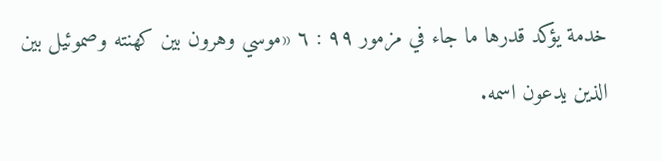خدمة يؤكد قدرها ما جاء في مزمور ٩٩ : ٦ «موسي وهرون بين كهنته وصموئيل بين الذين يدعون اسمه.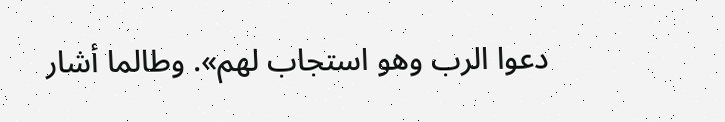دعوا الرب وهو استجاب لهم». وطالما أشار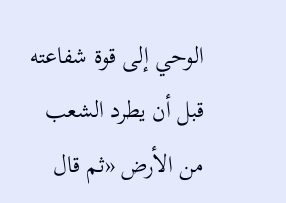الوحي إلى قوة شفاعته قبل أن يطرد الشعب من الأرض «ثم قال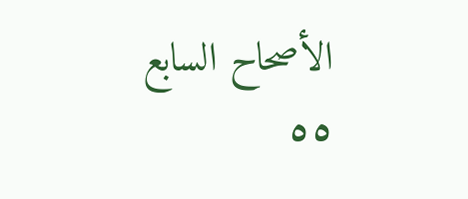الأصحاح السابع
٥٥